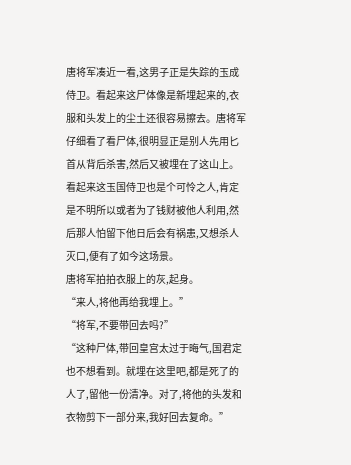唐将军凑近一看,这男子正是失踪的玉成侍卫。看起来这尸体像是新埋起来的,衣服和头发上的尘土还很容易擦去。唐将军仔细看了看尸体,很明显正是别人先用匕首从背后杀害,然后又被埋在了这山上。
看起来这玉国侍卫也是个可怜之人,肯定是不明所以或者为了钱财被他人利用,然后那人怕留下他日后会有祸患,又想杀人灭口,便有了如今这场景。
唐将军拍拍衣服上的灰,起身。
“来人,将他再给我埋上。”
“将军,不要带回去吗?”
“这种尸体,带回皇宫太过于晦气,国君定也不想看到。就埋在这里吧,都是死了的人了,留他一份清净。对了,将他的头发和衣物剪下一部分来,我好回去复命。”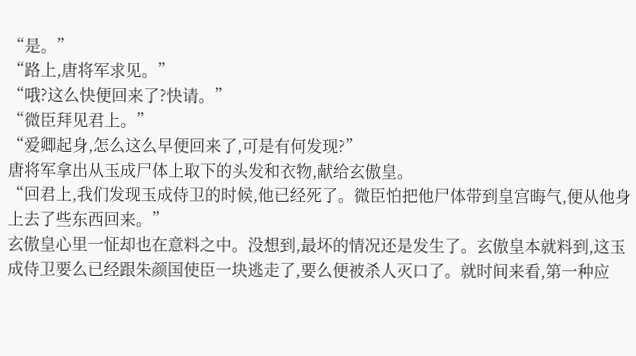“是。”
“路上,唐将军求见。”
“哦?这么快便回来了?快请。”
“微臣拜见君上。”
“爱卿起身,怎么这么早便回来了,可是有何发现?”
唐将军拿出从玉成尸体上取下的头发和衣物,献给玄傲皇。
“回君上,我们发现玉成侍卫的时候,他已经死了。微臣怕把他尸体带到皇宫晦气,便从他身上去了些东西回来。”
玄傲皇心里一怔却也在意料之中。没想到,最坏的情况还是发生了。玄傲皇本就料到,这玉成侍卫要么已经跟朱颜国使臣一块逃走了,要么便被杀人灭口了。就时间来看,第一种应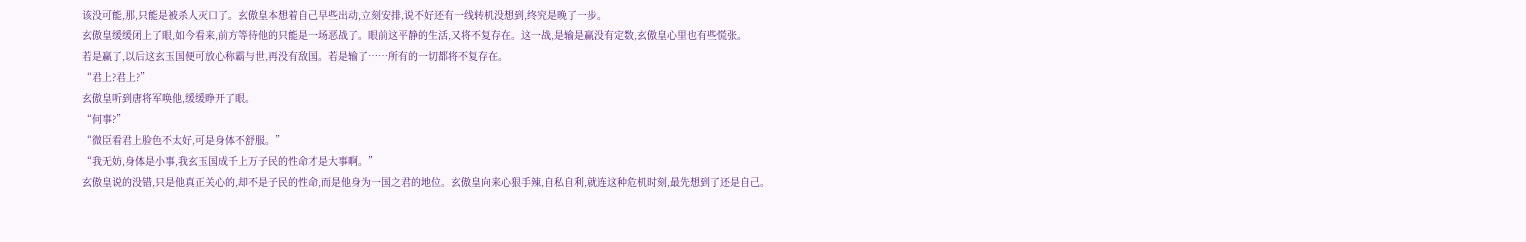该没可能,那,只能是被杀人灭口了。玄傲皇本想着自己早些出动,立刻安排,说不好还有一线转机没想到,终究是晚了一步。
玄傲皇缓缓闭上了眼,如今看来,前方等待他的只能是一场恶战了。眼前这平静的生活,又将不复存在。这一战,是输是赢没有定数,玄傲皇心里也有些慌张。
若是赢了,以后这玄玉国便可放心称霸与世,再没有敌国。若是输了……所有的一切都将不复存在。
“君上?君上?”
玄傲皇听到唐将军唤他,缓缓睁开了眼。
“何事?”
“微臣看君上脸色不太好,可是身体不舒服。”
“我无妨,身体是小事,我玄玉国成千上万子民的性命才是大事啊。”
玄傲皇说的没错,只是他真正关心的,却不是子民的性命,而是他身为一国之君的地位。玄傲皇向来心狠手辣,自私自利,就连这种危机时刻,最先想到了还是自己。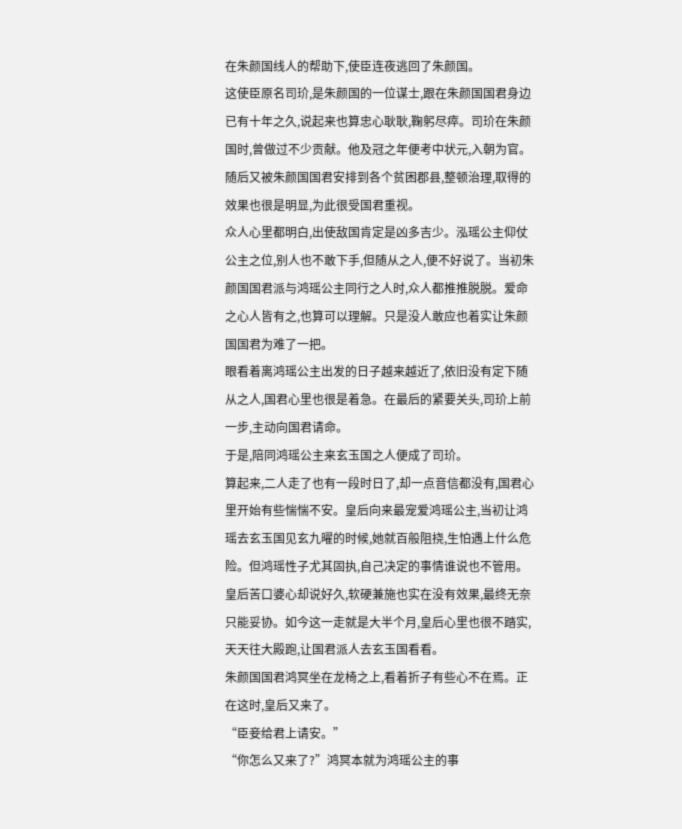在朱颜国线人的帮助下,使臣连夜逃回了朱颜国。
这使臣原名司玠,是朱颜国的一位谋士,跟在朱颜国国君身边已有十年之久,说起来也算忠心耿耿,鞠躬尽瘁。司玠在朱颜国时,曾做过不少贡献。他及冠之年便考中状元,入朝为官。随后又被朱颜国国君安排到各个贫困郡县,整顿治理,取得的效果也很是明显,为此很受国君重视。
众人心里都明白,出使敌国肯定是凶多吉少。泓瑶公主仰仗公主之位,别人也不敢下手,但随从之人,便不好说了。当初朱颜国国君派与鸿瑶公主同行之人时,众人都推推脱脱。爱命之心人皆有之,也算可以理解。只是没人敢应也着实让朱颜国国君为难了一把。
眼看着离鸿瑶公主出发的日子越来越近了,依旧没有定下随从之人,国君心里也很是着急。在最后的紧要关头,司玠上前一步,主动向国君请命。
于是,陪同鸿瑶公主来玄玉国之人便成了司玠。
算起来,二人走了也有一段时日了,却一点音信都没有,国君心里开始有些惴惴不安。皇后向来最宠爱鸿瑶公主,当初让鸿瑶去玄玉国见玄九曜的时候,她就百般阻挠,生怕遇上什么危险。但鸿瑶性子尤其固执,自己决定的事情谁说也不管用。皇后苦口婆心却说好久,软硬兼施也实在没有效果,最终无奈只能妥协。如今这一走就是大半个月,皇后心里也很不踏实,天天往大殿跑,让国君派人去玄玉国看看。
朱颜国国君鸿冥坐在龙椅之上,看着折子有些心不在焉。正在这时,皇后又来了。
“臣妾给君上请安。”
“你怎么又来了?”鸿冥本就为鸿瑶公主的事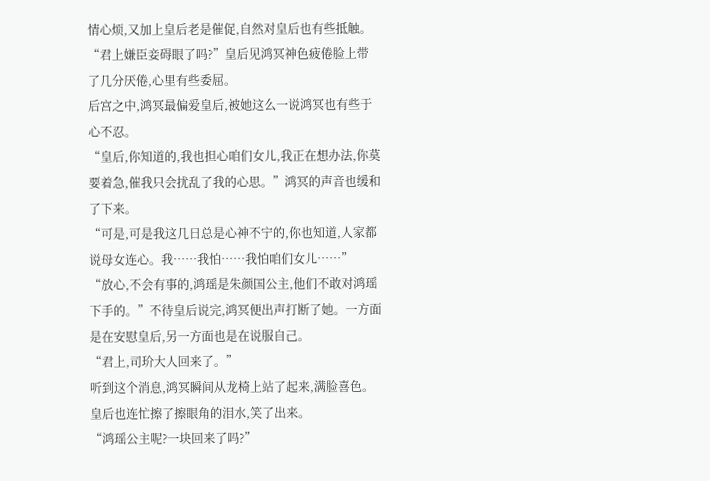情心烦,又加上皇后老是催促,自然对皇后也有些抵触。
“君上嫌臣妾碍眼了吗?”皇后见鸿冥神色疲倦脸上带了几分厌倦,心里有些委屈。
后宫之中,鸿冥最偏爱皇后,被她这么一说鸿冥也有些于心不忍。
“皇后,你知道的,我也担心咱们女儿,我正在想办法,你莫要着急,催我只会扰乱了我的心思。”鸿冥的声音也缓和了下来。
“可是,可是我这几日总是心神不宁的,你也知道,人家都说母女连心。我……我怕……我怕咱们女儿……”
“放心,不会有事的,鸿瑶是朱颜国公主,他们不敢对鸿瑶下手的。”不待皇后说完,鸿冥便出声打断了她。一方面是在安慰皇后,另一方面也是在说服自己。
“君上,司玠大人回来了。”
听到这个消息,鸿冥瞬间从龙椅上站了起来,满脸喜色。
皇后也连忙擦了擦眼角的泪水,笑了出来。
“鸿瑶公主呢?一块回来了吗?”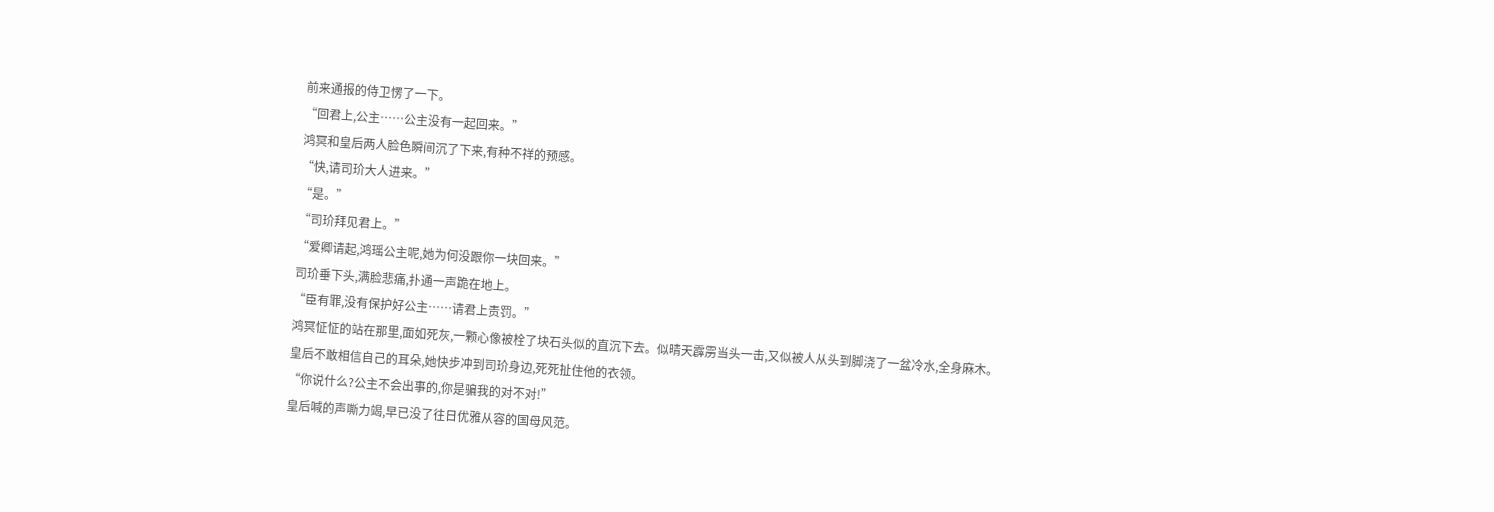前来通报的侍卫愣了一下。
“回君上,公主……公主没有一起回来。”
鸿冥和皇后两人脸色瞬间沉了下来,有种不祥的预感。
“快,请司玠大人进来。”
“是。”
“司玠拜见君上。”
“爱卿请起,鸿瑶公主呢,她为何没跟你一块回来。”
司玠垂下头,满脸悲痛,扑通一声跪在地上。
“臣有罪,没有保护好公主……请君上责罚。”
鸿冥怔怔的站在那里,面如死灰,一颗心像被栓了块石头似的直沉下去。似晴天霹雳当头一击,又似被人从头到脚浇了一盆冷水,全身麻木。
皇后不敢相信自己的耳朵,她快步冲到司玠身边,死死扯住他的衣领。
“你说什么?公主不会出事的,你是骗我的对不对!”
皇后喊的声嘶力竭,早已没了往日优雅从容的国母风范。